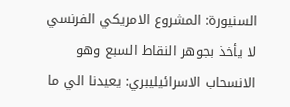السنيورة: المشروع الامريكي الفرنسي لا يأخذ بجوهر النقاط السبع وهو الانسحاب الاسرائيليبري: يعيدنا الي ما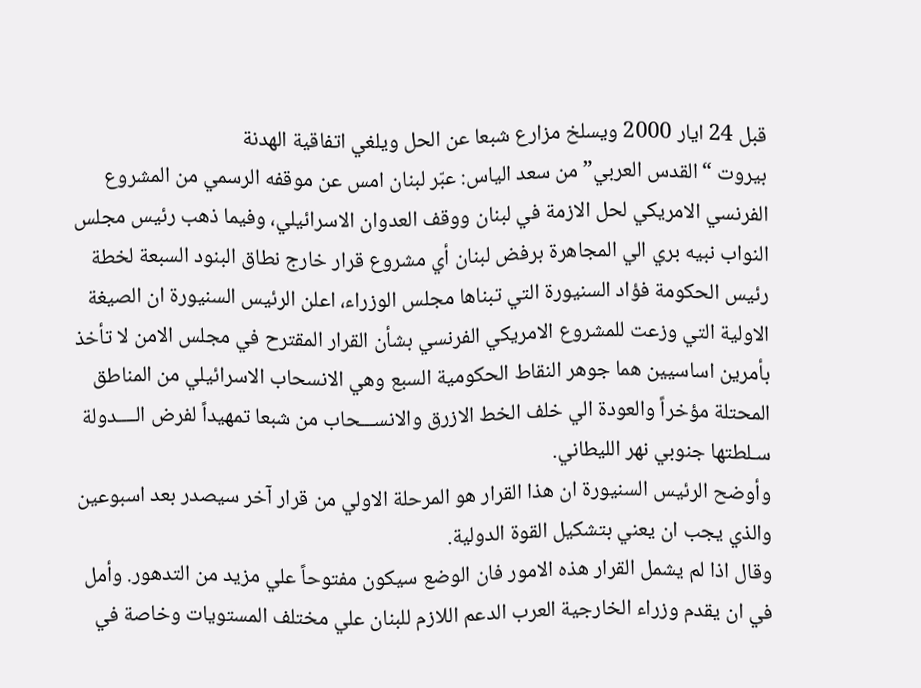قبل 24 ايار 2000 ويسلخ مزارع شبعا عن الحل ويلغي اتفاقية الهدنة
بيروت “القدس العربي” من سعد الياس: عبّر لبنان امس عن موقفه الرسمي من المشروع الفرنسي الامريكي لحل الازمة في لبنان ووقف العدوان الاسرائيلي، وفيما ذهب رئيس مجلس النواب نبيه بري الي المجاهرة برفض لبنان أي مشروع قرار خارج نطاق البنود السبعة لخطة رئيس الحكومة فؤاد السنيورة التي تبناها مجلس الوزراء، اعلن الرئيس السنيورة ان الصيغة الاولية التي وزعت للمشروع الامريكي الفرنسي بشأن القرار المقترح في مجلس الامن لا تأخذ بأمرين اساسيين هما جوهر النقاط الحكومية السبع وهي الانسحاب الاسرائيلي من المناطق المحتلة مؤخراً والعودة الي خلف الخط الازرق والانســـحاب من شبعا تمهيداً لفرض الــــدولة سـلطتها جنوبي نهر الليطاني.
وأوضح الرئيس السنيورة ان هذا القرار هو المرحلة الاولي من قرار آخر سيصدر بعد اسبوعين والذي يجب ان يعني بتشكيل القوة الدولية.
وقال اذا لم يشمل القرار هذه الامور فان الوضع سيكون مفتوحاً علي مزيد من التدهور. وأمل في ان يقدم وزراء الخارجية العرب الدعم اللازم للبنان علي مختلف المستويات وخاصة في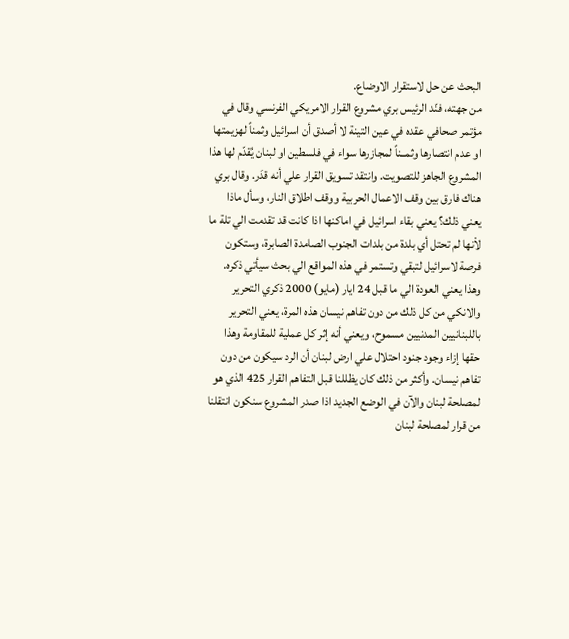البحث عن حل لاستقرار الاوضاع.
من جهته، فنّد الرئيس بري مشروع القرار الامريكي الفرنسي وقال في مؤتمر صحافي عقده في عين التينة لا أصدق أن اسرائيل وثمناً لهزيمتها او عدم انتصارها وثمــناً لمجازرها سواء في فلسطين او لبنان يُقدّم لها هذا المشروع الجاهز للتصويت. وانتقد تسويق القرار علي أنه قدَر. وقال بري هناك فارق بين وقف الاعمال الحربية ووقف اطلاق النار، وسأل ماذا يعني ذلك؟ يعني بقاء اسرائيل في اماكنها اذا كانت قد تقدمت الي تلة ما لاْنها لم تحتل أي بلدة من بلدات الجنوب الصامدة الصابرة، وستكون فرصة لاسرائيل لتبقي وتستمر في هذه المواقع الي بحث سيأتي ذكره. وهذا يعني العودة الي ما قبل 24 ايار (مايو) 2000 ذكري التحرير والانكي من كل ذلك من دون تفاهم نيسان هذه المرة، يعني التحرير باللبنانيين المدنيين مسموح، ويعني أنه إثر كل عملية للمقاومة وهذا حقها إزاء وجود جنود احتلال علي ارض لبنان أن الرد سيكون من دون تفاهم نيسان. وأكثر من ذلك كان يظللنا قبل التفاهم القرار 425 الذي هو لمصلحة لبنان والآن في الوضع الجديد اذا صدر المشروع سنكون انتقلنا من قرار لمصلحة لبنان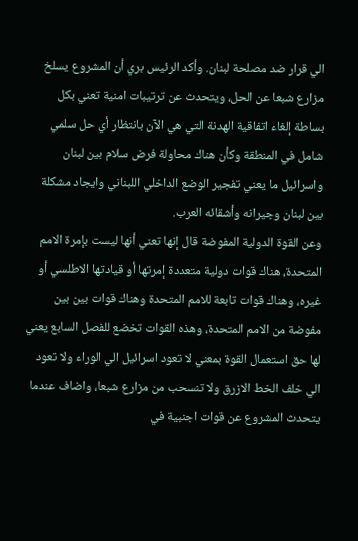الي قرار ضد مصلحة لبنان. وأكد الرئيس بري أن المشروع يسلخ مزارع شبعا عن الحل، ويتحدث عن ترتيبات امنية تعني بكل بساطة إلغاء اتفاقية الهدنة التي هي الآن بانتظار أي حل سلمي شامل في المنطقة وكأن هناك محاولة فرض سلام بين لبنان واسرائيل ما يعني تفجير الوضع الداخلي اللبناني وايجاد مشكلة بين لبنان وجيرانه وأشقائه العرب.
وعن القوة الدولية المفوضة قال إنها تعني أنها ليست بإمرة الامم المتحدة، هناك قوات دولية متعددة إمرتها أو قيادتها الاطلسي أو غيره، وهناك قوات تابعة للامم المتحدة وهناك قوات بين بين مفوضة من الامم المتحدة، وهذه القوات تخضع للفصل السابع يعني لها حق استعمال القوة بمعني لا تعود اسرائيل الي الوراء ولا تعود الي خلف الخط الازرق ولا تنسحب من مزارع شبعا، واضاف عندما يتحدث المشروع عن قوات اجنبية في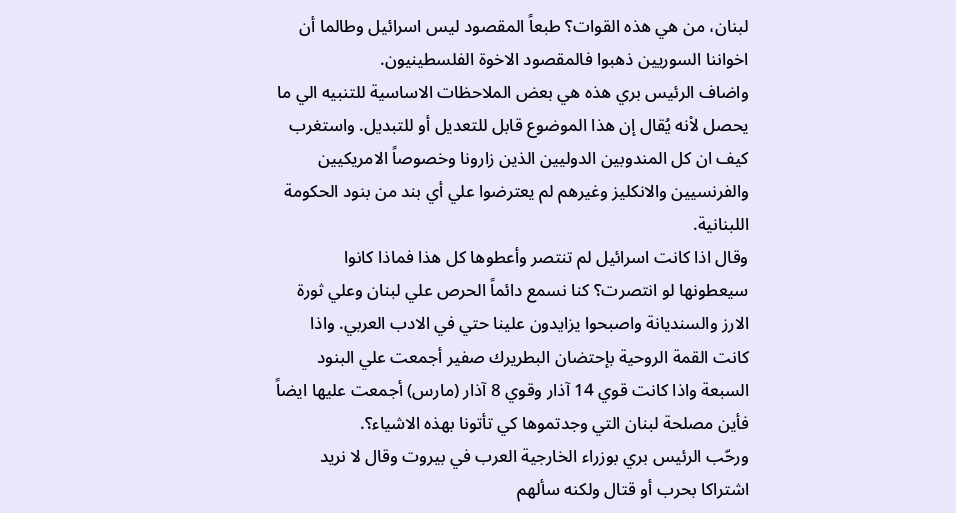لبنان، من هي هذه القوات؟ طبعاً المقصود ليس اسرائيل وطالما أن اخواننا السوريين ذهبوا فالمقصود الاخوة الفلسطينيون.
واضاف الرئيس بري هذه هي بعض الملاحظات الاساسية للتنبيه الي ما يحصل لاْنه يُقال إن هذا الموضوع قابل للتعديل أو للتبديل. واستغرب كيف ان كل المندوبين الدوليين الذين زارونا وخصوصاً الامريكيين والفرنسيين والانكليز وغيرهم لم يعترضوا علي أي بند من بنود الحكومة اللبنانية.
وقال اذا كانت اسرائيل لم تنتصر وأعطوها كل هذا فماذا كانوا سيعطونها لو انتصرت؟ كنا نسمع دائماً الحرص علي لبنان وعلي ثورة الارز والسنديانة واصبحوا يزايدون علينا حتي في الادب العربي. واذا كانت القمة الروحية بإحتضان البطريرك صفير أجمعت علي البنود السبعة واذا كانت قوي 14 آذار وقوي 8 آذار (مارس) أجمعت عليها ايضاً فأين مصلحة لبنان التي وجدتموها كي تأتونا بهذه الاشياء؟.
ورحّب الرئيس بري بوزراء الخارجية العرب في بيروت وقال لا نريد اشتراكا بحرب أو قتال ولكنه سألهم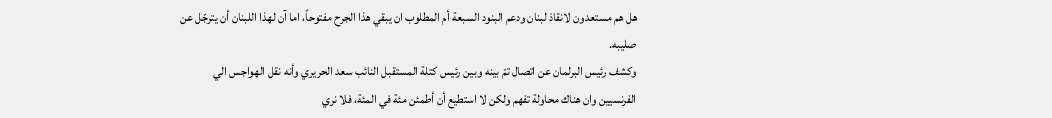هل هم مستعدون لانقاذ لبنان ودعم البنود السبعة أم المطلوب ان يبقي هذا الجرح مفتوحاً، اما آن لهذا اللبنان أن يترجّل عن صليبه.
وكشف رئيس البرلمان عن اتصال تمّ بينه وبين رئيس كتلة المستقبل النائب سعد الحريري وأنه نقل الهواجس الي الفرنسيين وان هناك محاولة تفهم ولكن لا استطيع أن أطمئن مئة في المئة، فلا نري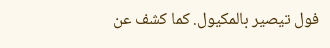فول تيصير بالمكيول. كما كشف عن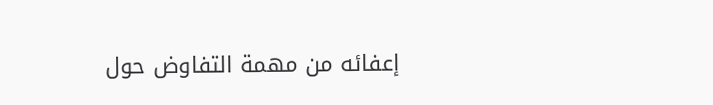إعفائه من مهمة التفاوض حول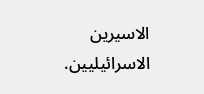الاسيرين الاسرائيليين.